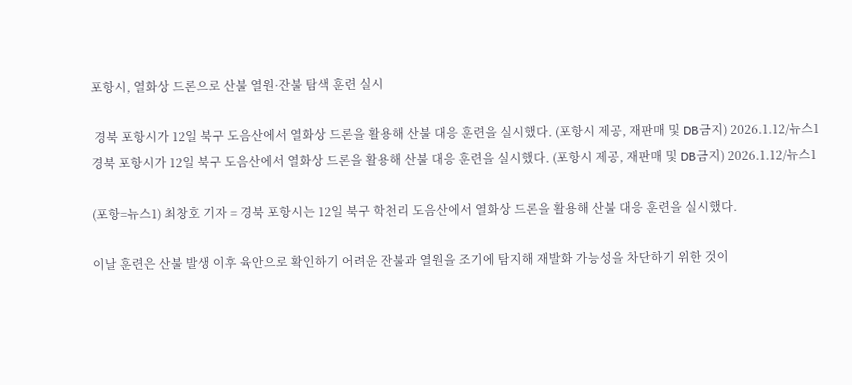포항시, 열화상 드론으로 산불 열원·잔불 탐색 훈련 실시

 경북 포항시가 12일 북구 도음산에서 열화상 드론을 활용해 산불 대응 훈련을 실시했다. (포항시 제공, 재판매 및 DB금지) 2026.1.12/뉴스1
경북 포항시가 12일 북구 도음산에서 열화상 드론을 활용해 산불 대응 훈련을 실시했다. (포항시 제공, 재판매 및 DB금지) 2026.1.12/뉴스1

(포항=뉴스1) 최창호 기자 = 경북 포항시는 12일 북구 학천리 도음산에서 열화상 드론을 활용해 산불 대응 훈련을 실시했다.

이날 훈련은 산불 발생 이후 육안으로 확인하기 어려운 잔불과 열원을 조기에 탐지해 재발화 가능성을 차단하기 위한 것이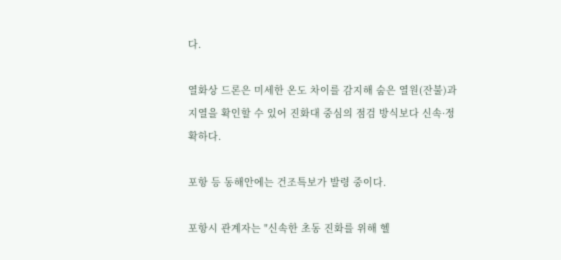다.

열화상 드론은 미세한 온도 차이를 감지해 숨은 열원(잔불)과 지열을 확인할 수 있어 진화대 중심의 점검 방식보다 신속·정확하다.

포항 등 동해안에는 건조특보가 발령 중이다.

포항시 관계자는 "신속한 초동 진화를 위해 헬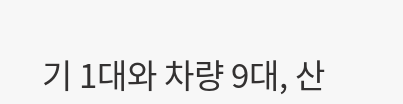기 1대와 차량 9대, 산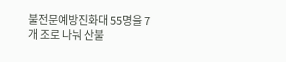불전문예방진화대 55명을 7개 조로 나눠 산불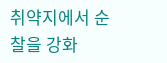취약지에서 순찰을 강화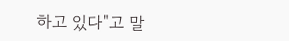하고 있다"고 말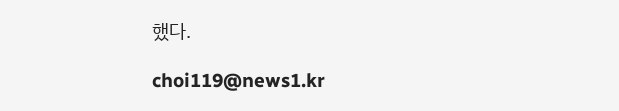했다.

choi119@news1.kr